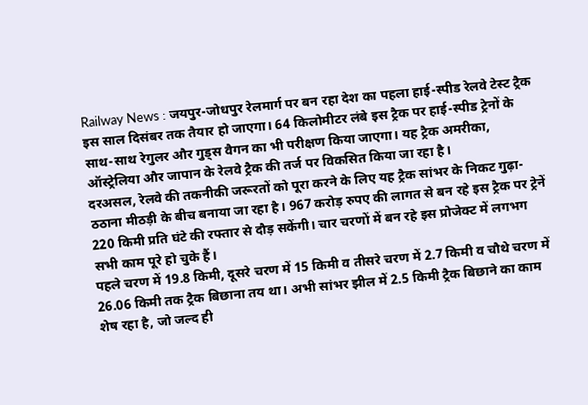Railway News : जयपुर-जोधपुर रेलमार्ग पर बन रहा देश का पहला हाई-स्पीड रेलवे टेस्ट ट्रैक इस साल दिसंबर तक तैयार हो जाएगा। 64 किलोमीटर लंबे इस ट्रैक पर हाई-स्पीड ट्रेनों के साथ-साथ रेगुलर और गुड्स वैगन का भी परीक्षण किया जाएगा। यह ट्रैक अमरीका, ऑस्ट्रेलिया और जापान के रेलवे ट्रैक की तर्ज पर विकसित किया जा रहा है।
दरअसल, रेलवे की तकनीकी जरूरतों को पूरा करने के लिए यह ट्रैक सांभर के निकट गुढ़ा-ठठाना मीठड़ी के बीच बनाया जा रहा है। 967 करोड़ रुपए की लागत से बन रहे इस ट्रैक पर ट्रेनें 220 किमी प्रति घंटे की रफ्तार से दौड़ सकेंगी। चार चरणों में बन रहे इस प्रोजेक्ट में लगभग सभी काम पूरे हो चुके हैं।
पहले चरण में 19.8 किमी, दूसरे चरण में 15 किमी व तीसरे चरण में 2.7 किमी व चौथे चरण में 26.06 किमी तक ट्रैक बिछाना तय था। अभी सांभर झील में 2.5 किमी ट्रैक बिछाने का काम शेष रहा है, जो जल्द ही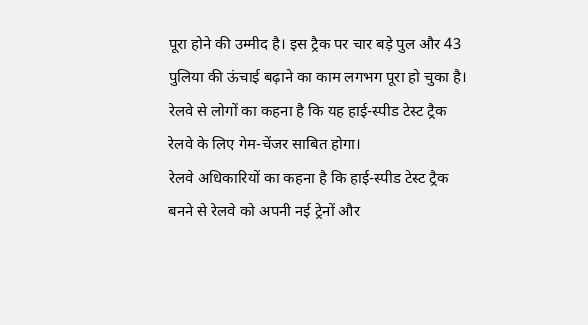पूरा होने की उम्मीद है। इस ट्रैक पर चार बड़े पुल और 43 पुलिया की ऊंचाई बढ़ाने का काम लगभग पूरा हो चुका है। रेलवे से लोगों का कहना है कि यह हाई-स्पीड टेस्ट ट्रैक रेलवे के लिए गेम-चेंजर साबित होगा।
रेलवे अधिकारियों का कहना है कि हाई-स्पीड टेस्ट ट्रैक बनने से रेलवे को अपनी नई ट्रेनों और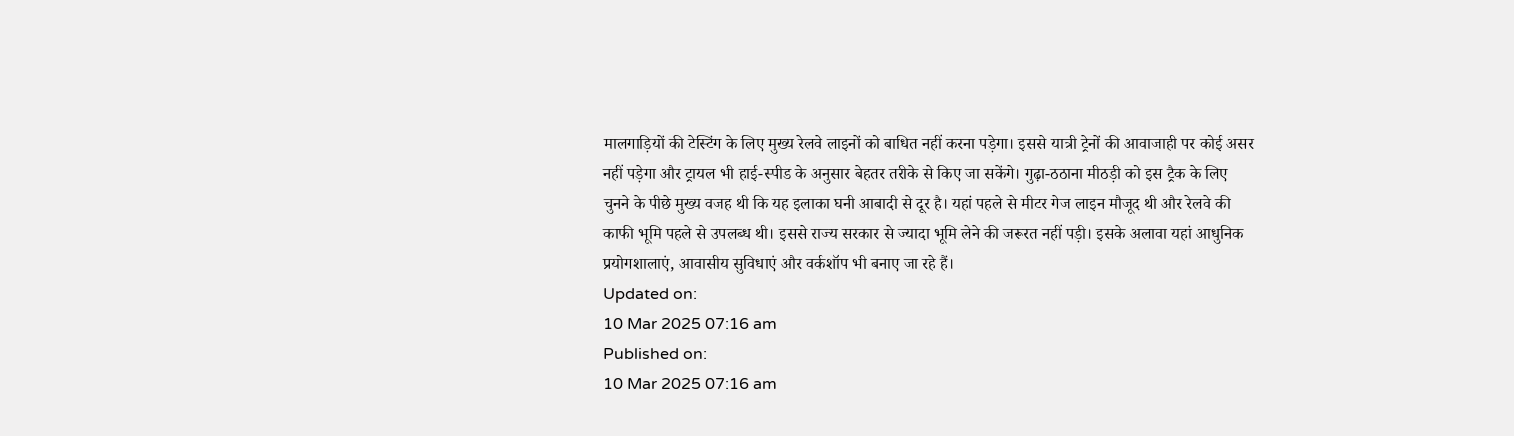मालगाड़ियों की टेस्टिंग के लिए मुख्य रेलवे लाइनों को बाधित नहीं करना पड़ेगा। इससे यात्री ट्रेनों की आवाजाही पर कोई असर नहीं पड़ेगा और ट्रायल भी हाई-स्पीड के अनुसार बेहतर तरीके से किए जा सकेंगे। गुढ़ा-ठठाना मीठड़ी को इस ट्रैक के लिए चुनने के पीछे मुख्य वजह थी कि यह इलाका घनी आबादी से दूर है। यहां पहले से मीटर गेज लाइन मौजूद थी और रेलवे की काफी भूमि पहले से उपलब्ध थी। इससे राज्य सरकार से ज्यादा भूमि लेने की जरूरत नहीं पड़ी। इसके अलावा यहां आधुनिक प्रयोगशालाएं, आवासीय सुविधाएं और वर्कशॉप भी बनाए जा रहे हैं।
Updated on:
10 Mar 2025 07:16 am
Published on:
10 Mar 2025 07:16 am